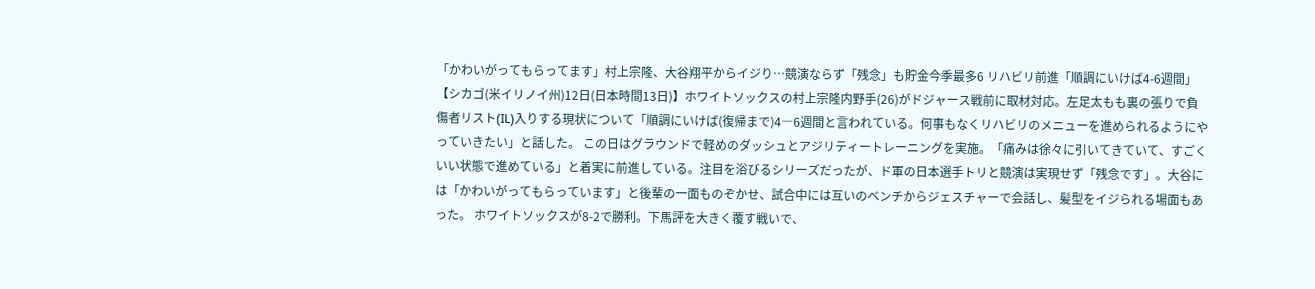「かわいがってもらってます」村上宗隆、大谷翔平からイジり…競演ならず「残念」も貯金今季最多6 リハビリ前進「順調にいけば4-6週間」
【シカゴ(米イリノイ州)12日(日本時間13日)】ホワイトソックスの村上宗隆内野手(26)がドジャース戦前に取材対応。左足太もも裏の張りで負傷者リスト(IL)入りする現状について「順調にいけば(復帰まで)4―6週間と言われている。何事もなくリハビリのメニューを進められるようにやっていきたい」と話した。 この日はグラウンドで軽めのダッシュとアジリティートレーニングを実施。「痛みは徐々に引いてきていて、すごくいい状態で進めている」と着実に前進している。注目を浴びるシリーズだったが、ド軍の日本選手トリと競演は実現せず「残念です」。大谷には「かわいがってもらっています」と後輩の一面ものぞかせ、試合中には互いのベンチからジェスチャーで会話し、髪型をイジられる場面もあった。 ホワイトソックスが8-2で勝利。下馬評を大きく覆す戦いで、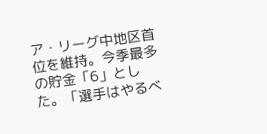ア・リーグ中地区首位を維持。今季最多の貯金「6」とした。「選手はやるべ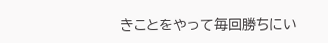きことをやって毎回勝ちにい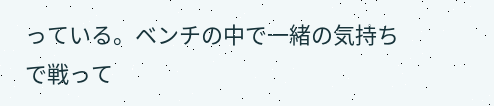っている。ベンチの中で一緒の気持ちで戦って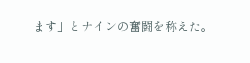ます」とナインの奮闘を称えた。